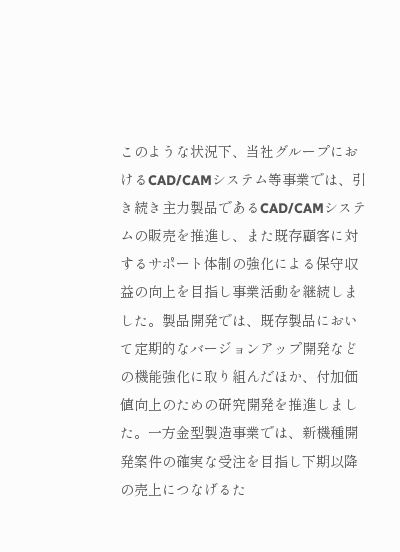このような状況下、当社グループにおけるCAD/CAMシステム等事業では、引き続き主力製品であるCAD/CAMシステムの販売を推進し、また既存顧客に対するサポート体制の強化による保守収益の向上を目指し事業活動を継続しました。製品開発では、既存製品において定期的なバージョンアップ開発などの機能強化に取り組んだほか、付加価値向上のための研究開発を推進しました。一方金型製造事業では、新機種開発案件の確実な受注を目指し下期以降の売上につなげるた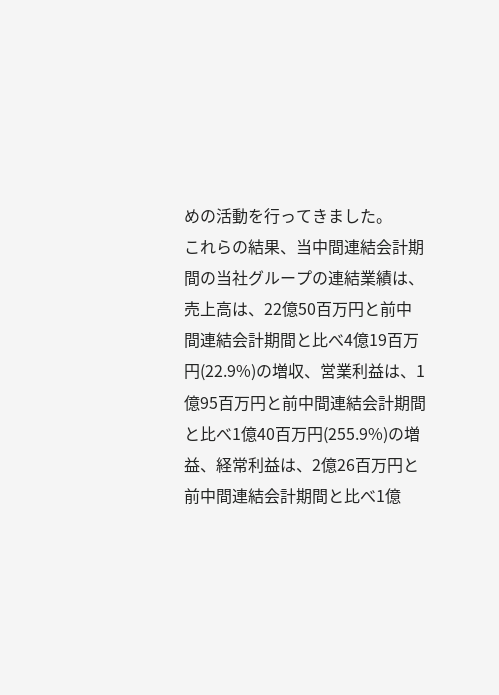めの活動を行ってきました。
これらの結果、当中間連結会計期間の当社グループの連結業績は、売上高は、22億50百万円と前中間連結会計期間と比べ4億19百万円(22.9%)の増収、営業利益は、1億95百万円と前中間連結会計期間と比べ1億40百万円(255.9%)の増益、経常利益は、2億26百万円と前中間連結会計期間と比べ1億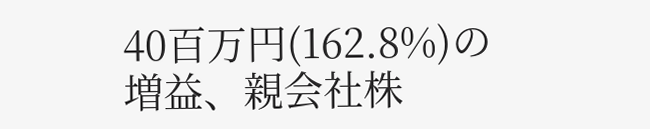40百万円(162.8%)の増益、親会社株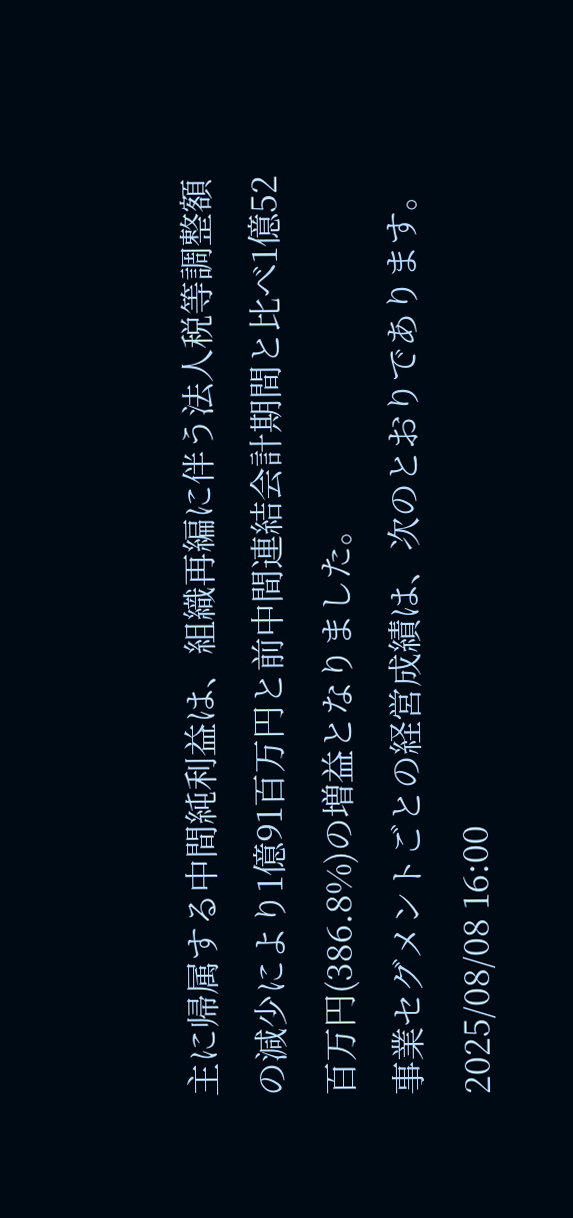主に帰属する中間純利益は、組織再編に伴う法人税等調整額の減少により1億91百万円と前中間連結会計期間と比べ1億52百万円(386.8%)の増益となりました。
事業セグメントごとの経営成績は、次のとおりであります。
2025/08/08 16:00